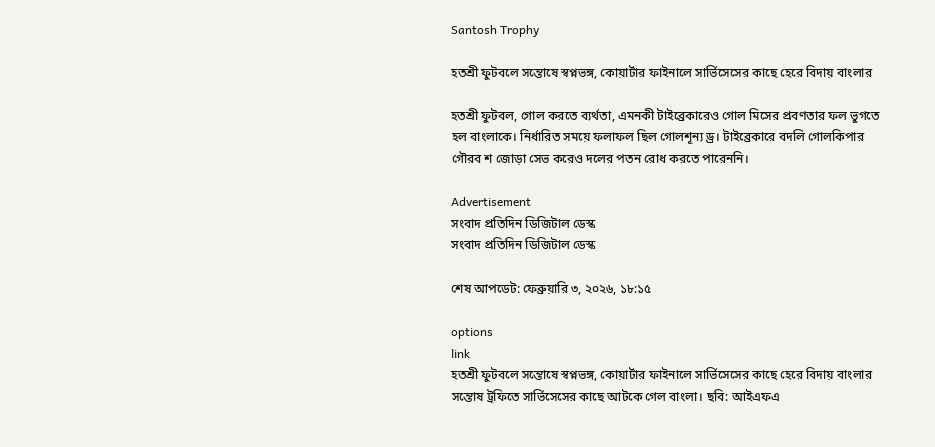Santosh Trophy

হতশ্রী ফুটবলে সন্তোষে স্বপ্নভঙ্গ, কোয়ার্টার ফাইনালে সার্ভিসেসের কাছে হেরে বিদায় বাংলার

হতশ্রী ফুটবল, গোল করতে ব্যর্থতা, এমনকী টাইব্রেকারেও গোল মিসের প্রবণতার ফল ভুগতে হল বাংলাকে। নির্ধারিত সময়ে ফলাফল ছিল গোলশূন্য ড্র। টাইব্রেকারে বদলি গোলকিপার গৌরব শ জোড়া সেভ করেও দলের পতন রোধ করতে পারেননি।

Advertisement
সংবাদ প্রতিদিন ডিজিটাল ডেস্ক
সংবাদ প্রতিদিন ডিজিটাল ডেস্ক

শেষ আপডেট: ফেব্রুয়ারি ৩, ২০২৬, ১৮:১৫

options
link
হতশ্রী ফুটবলে সন্তোষে স্বপ্নভঙ্গ, কোয়ার্টার ফাইনালে সার্ভিসেসের কাছে হেরে বিদায় বাংলার
সন্তোষ ট্রফিতে সার্ভিসেসের কাছে আটকে গেল বাংলা। ছবি: আইএফএ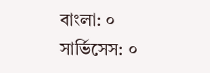বাংলা: ০
সার্ভিসেস: ০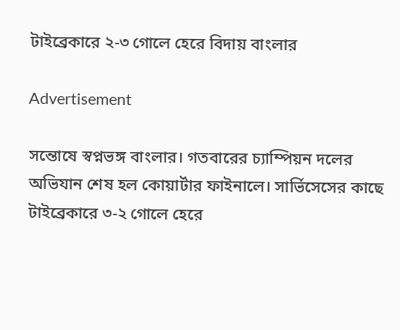টাইব্রেকারে ২-৩ গোলে হেরে বিদায় বাংলার

Advertisement

সন্তোষে স্বপ্নভঙ্গ বাংলার। গতবারের চ্যাম্পিয়ন দলের অভিযান শেষ হল কোয়ার্টার ফাইনালে। সার্ভিসেসের কাছে টাইব্রেকারে ৩-২ গোলে হেরে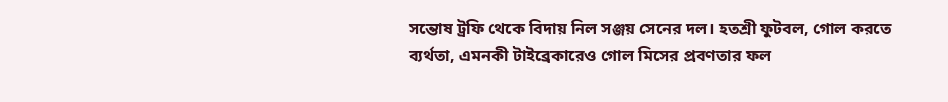সন্তোষ ট্রফি থেকে বিদায় নিল সঞ্জয় সেনের দল। হতশ্রী ফুটবল, গোল করতে ব্যর্থতা, এমনকী টাইব্রেকারেও গোল মিসের প্রবণতার ফল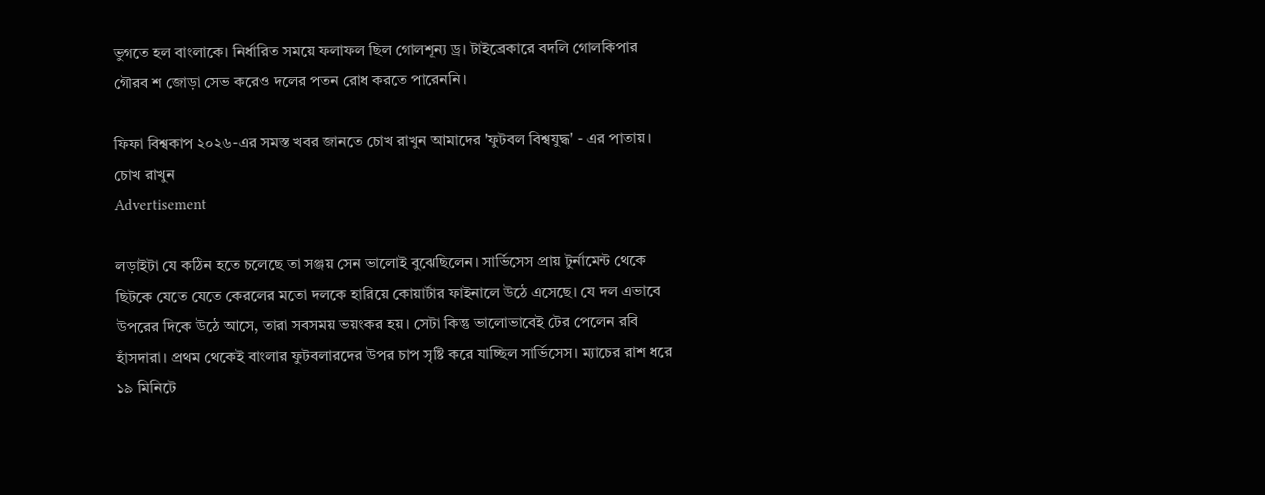ভুগতে হল বাংলাকে। নির্ধারিত সময়ে ফলাফল ছিল গোলশূন্য ড্র। টাইব্রেকারে বদলি গোলকিপার গৌরব শ জোড়া সেভ করেও দলের পতন রোধ করতে পারেননি।

ফিফা বিশ্বকাপ ২০২৬-এর সমস্ত খবর জানতে চোখ রাখুন আমাদের 'ফুটবল বিশ্বযুদ্ধ' - এর পাতায়।
চোখ রাখুন
Advertisement

লড়াইটা যে কঠিন হতে চলেছে তা সঞ্জয় সেন ভালোই বুঝেছিলেন। সার্ভিসেস প্রায় টুর্নামেন্ট থেকে ছিটকে যেতে যেতে কেরলের মতো দলকে হারিয়ে কোয়ার্টার ফাইনালে উঠে এসেছে। যে দল এভাবে উপরের দিকে উঠে আসে, তারা সবসময় ভয়ংকর হয়। সেটা কিন্তু ভালোভাবেই টের পেলেন রবি হাঁসদারা। প্রথম থেকেই বাংলার ফুটবলারদের উপর চাপ সৃষ্টি করে যাচ্ছিল সার্ভিসেস। ম্যাচের রাশ ধরে ১৯ মিনিটে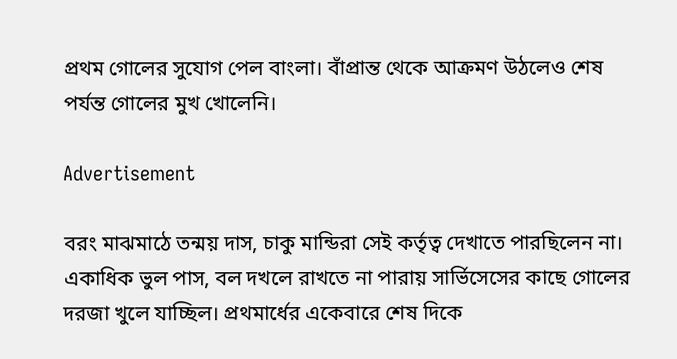প্রথম গোলের সুযোগ পেল বাংলা। বাঁপ্রান্ত থেকে আক্রমণ উঠলেও শেষ পর্যন্ত গোলের মুখ খোলেনি।

Advertisement

বরং মাঝমাঠে তন্ময় দাস, চাকু মান্ডিরা সেই কর্তৃত্ব দেখাতে পারছিলেন না। একাধিক ভুল পাস, বল দখলে রাখতে না পারায় সার্ভিসেসের কাছে গোলের দরজা খুলে যাচ্ছিল। প্রথমার্ধের একেবারে শেষ দিকে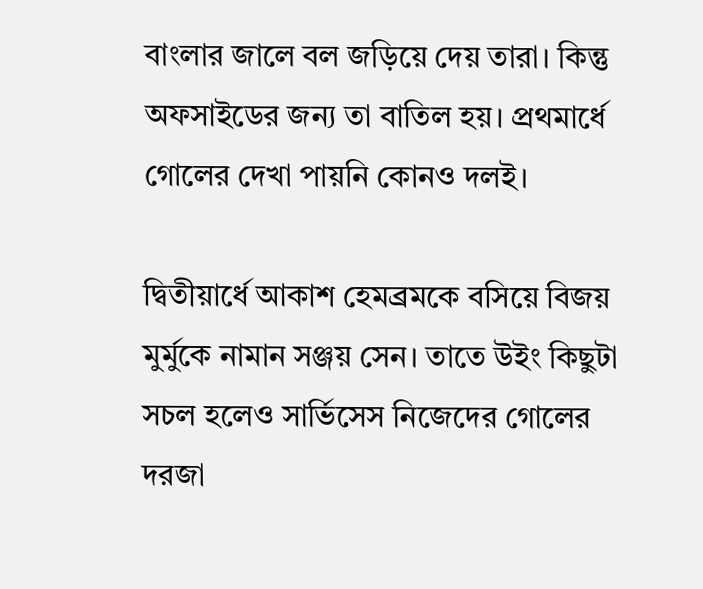বাংলার জালে বল জড়িয়ে দেয় তারা। কিন্তু অফসাইডের জন্য তা বাতিল হয়। প্রথমার্ধে গোলের দেখা পায়নি কোনও দলই।

দ্বিতীয়ার্ধে আকাশ হেমব্রমকে বসিয়ে বিজয় মুর্মুকে নামান সঞ্জয় সেন। তাতে উইং কিছুটা সচল হলেও সার্ভিসেস নিজেদের গোলের দরজা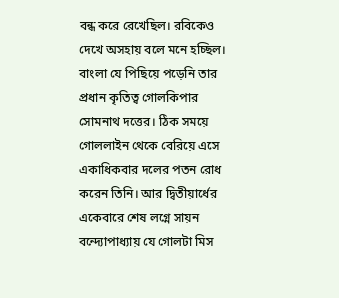বন্ধ করে রেখেছিল। রবিকেও দেখে অসহায় বলে মনে হচ্ছিল। বাংলা যে পিছিয়ে পড়েনি তার প্রধান কৃতিত্ব গোলকিপার সোমনাথ দত্তের। ঠিক সময়ে গোললাইন থেকে বেরিয়ে এসে একাধিকবার দলের পতন রোধ করেন তিনি। আর দ্বিতীয়ার্ধের একেবারে শেষ লগ্নে সায়ন বন্দ্যোপাধ্যায় যে গোলটা মিস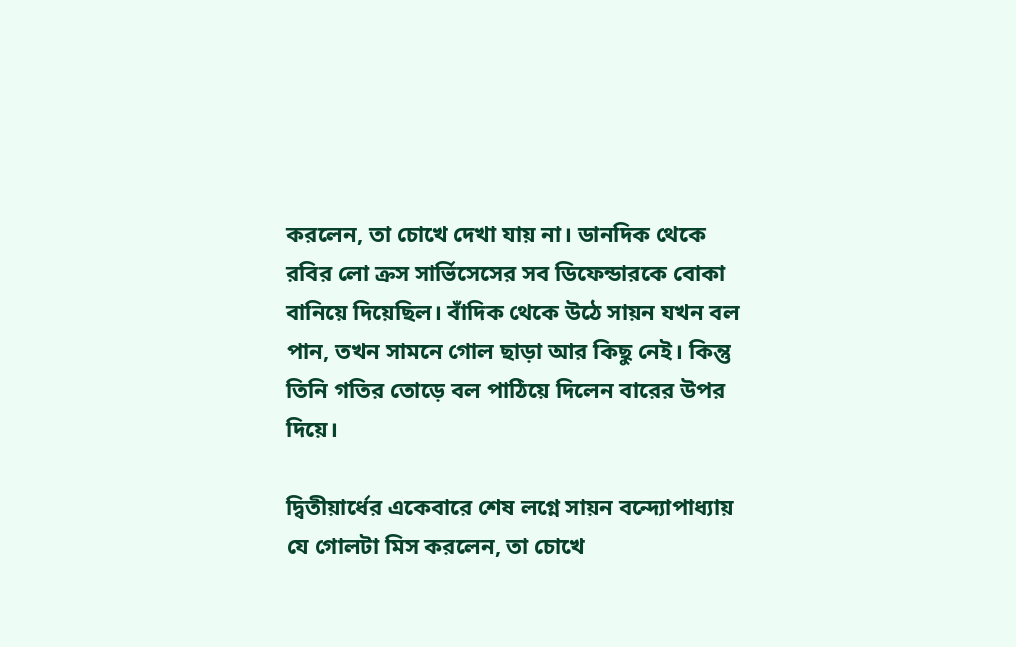করলেন, তা চোখে দেখা যায় না। ডানদিক থেকে রবির লো ক্রস সার্ভিসেসের সব ডিফেন্ডারকে বোকা বানিয়ে দিয়েছিল। বাঁদিক থেকে উঠে সায়ন যখন বল পান, তখন সামনে গোল ছাড়া আর কিছু নেই। কিন্তু তিনি গতির তোড়ে বল পাঠিয়ে দিলেন বারের উপর দিয়ে।

দ্বিতীয়ার্ধের একেবারে শেষ লগ্নে সায়ন বন্দ্যোপাধ্যায় যে গোলটা মিস করলেন, তা চোখে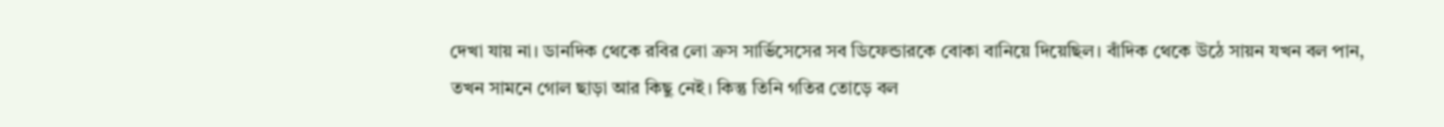দেখা যায় না। ডানদিক থেকে রবির লো ক্রস সার্ভিসেসের সব ডিফেন্ডারকে বোকা বানিয়ে দিয়েছিল। বাঁদিক থেকে উঠে সায়ন যখন বল পান, তখন সামনে গোল ছাড়া আর কিছু নেই। কিন্তু তিনি গতির তোড়ে বল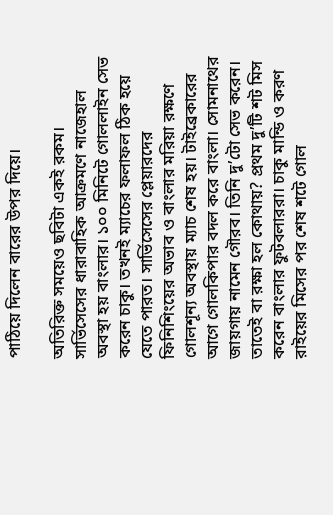পাঠিয়ে দিলেন বারের উপর দিয়ে।

অতিরিক্ত সময়েও ছবিটা একই রকম। সার্ভিসেসের ধারাবাহিক আক্রমণে নাজেহাল অবস্থা হয় বাংলার। ১০০ মিনিটে গোললাইন সেভ করেন চাকু। তখনই ম্যাচের ফলাফল ঠিক হয়ে যেতে পারত। সার্ভিসেসের প্লেয়ারদের ফিনিশিংয়ের অভাব ও বাংলার মরিয়া রক্ষণে গোলশূন্য অবস্থায় ম্যাচ শেষ হয়। টাইব্রেকারের আগে গোলকিপার বদল করে বাংলা। সোমনাথের জায়গায় নামেন গৌরব। তিনি দু’টো সেভ করেন। তাতেই বা রক্ষা হল কোথায়? প্রথম দু’টি শট মিস করেন বাংলার ফুটবলাররা। চাকু মান্ডি ও করণ রাইয়ের মিসের পর শেষ শটে গোল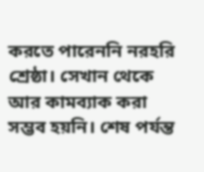করতে পারেননি নরহরি শ্রেষ্ঠা। সেখান থেকে আর কামব্যাক করা সম্ভব হয়নি। শেষ পর্যন্ত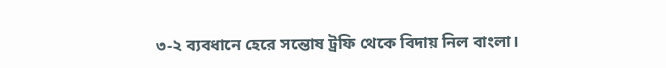৩-২ ব্যবধানে হেরে সন্তোষ ট্রফি থেকে বিদায় নিল বাংলা।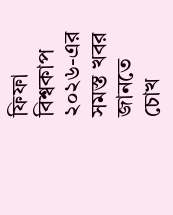ফিফা বিশ্বকাপ ২০২৬-এর সমস্ত খবর জানতে চোখ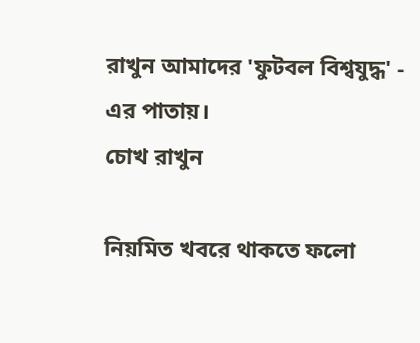রাখুন আমাদের 'ফুটবল বিশ্বযুদ্ধ' - এর পাতায়।
চোখ রাখুন

নিয়মিত খবরে থাকতে ফলো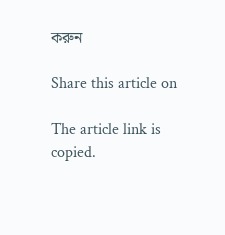করুন

Share this article on

The article link is copied.